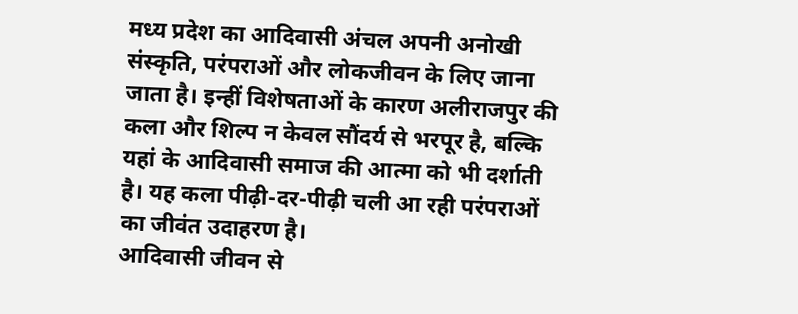मध्य प्रदेश का आदिवासी अंचल अपनी अनोखी संस्कृति, परंपराओं और लोकजीवन के लिए जाना जाता है। इन्हीं विशेषताओं के कारण अलीराजपुर की कला और शिल्प न केवल सौंदर्य से भरपूर है, बल्कि यहां के आदिवासी समाज की आत्मा को भी दर्शाती है। यह कला पीढ़ी-दर-पीढ़ी चली आ रही परंपराओं का जीवंत उदाहरण है।
आदिवासी जीवन से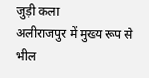जुड़ी कला
अलीराजपुर में मुख्य रूप से भील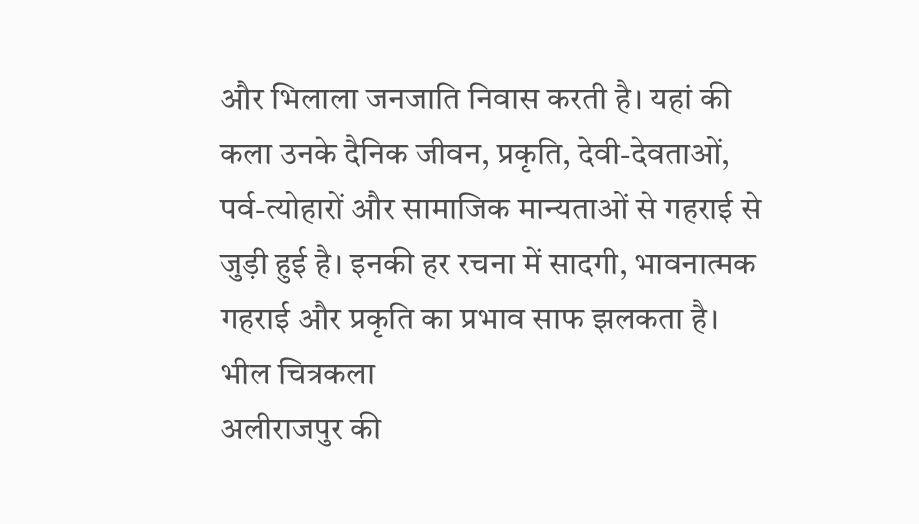और भिलाला जनजाति निवास करती है। यहां की कला उनके दैनिक जीवन, प्रकृति, देवी-देवताओं, पर्व-त्योहारों और सामाजिक मान्यताओं से गहराई से जुड़ी हुई है। इनकी हर रचना में सादगी, भावनात्मक गहराई और प्रकृति का प्रभाव साफ झलकता है।
भील चित्रकला
अलीराजपुर की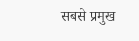सबसे प्रमुख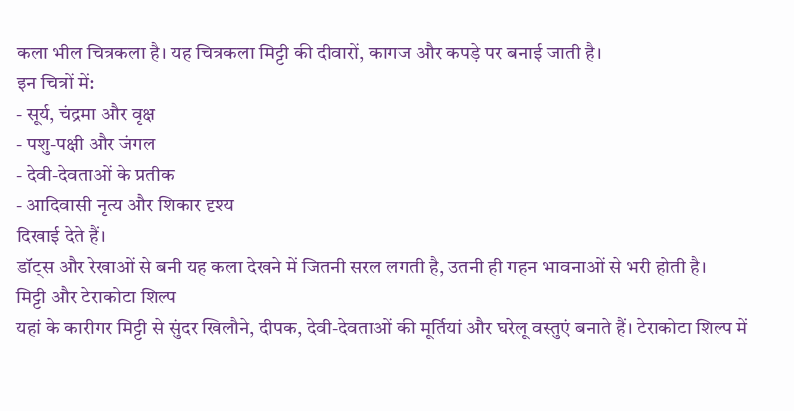कला भील चित्रकला है। यह चित्रकला मिट्टी की दीवारों, कागज और कपड़े पर बनाई जाती है।
इन चित्रों में:
- सूर्य, चंद्रमा और वृक्ष
- पशु-पक्षी और जंगल
- देवी-देवताओं के प्रतीक
- आदिवासी नृत्य और शिकार दृश्य
दिखाई देते हैं।
डॉट्स और रेखाओं से बनी यह कला देखने में जितनी सरल लगती है, उतनी ही गहन भावनाओं से भरी होती है।
मिट्टी और टेराकोटा शिल्प
यहां के कारीगर मिट्टी से सुंदर खिलौने, दीपक, देवी-देवताओं की मूर्तियां और घरेलू वस्तुएं बनाते हैं। टेराकोटा शिल्प में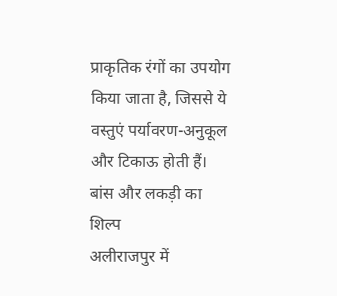प्राकृतिक रंगों का उपयोग किया जाता है, जिससे ये वस्तुएं पर्यावरण-अनुकूल और टिकाऊ होती हैं।
बांस और लकड़ी का शिल्प
अलीराजपुर में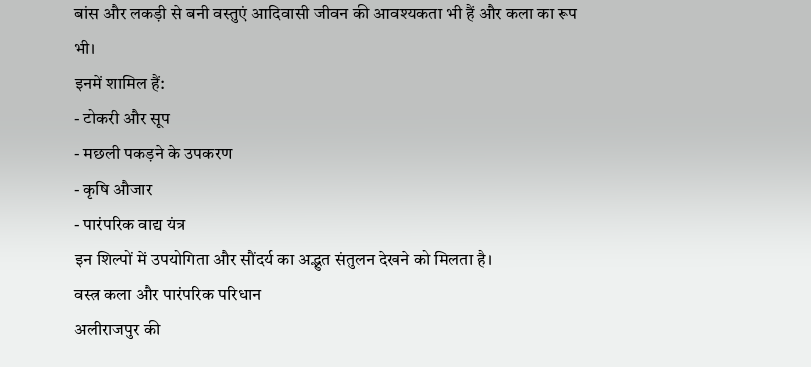बांस और लकड़ी से बनी वस्तुएं आदिवासी जीवन की आवश्यकता भी हैं और कला का रूप भी।
इनमें शामिल हैं:
- टोकरी और सूप
- मछली पकड़ने के उपकरण
- कृषि औजार
- पारंपरिक वाद्य यंत्र
इन शिल्पों में उपयोगिता और सौंदर्य का अद्भुत संतुलन देखने को मिलता है।
वस्त्र कला और पारंपरिक परिधान
अलीराजपुर की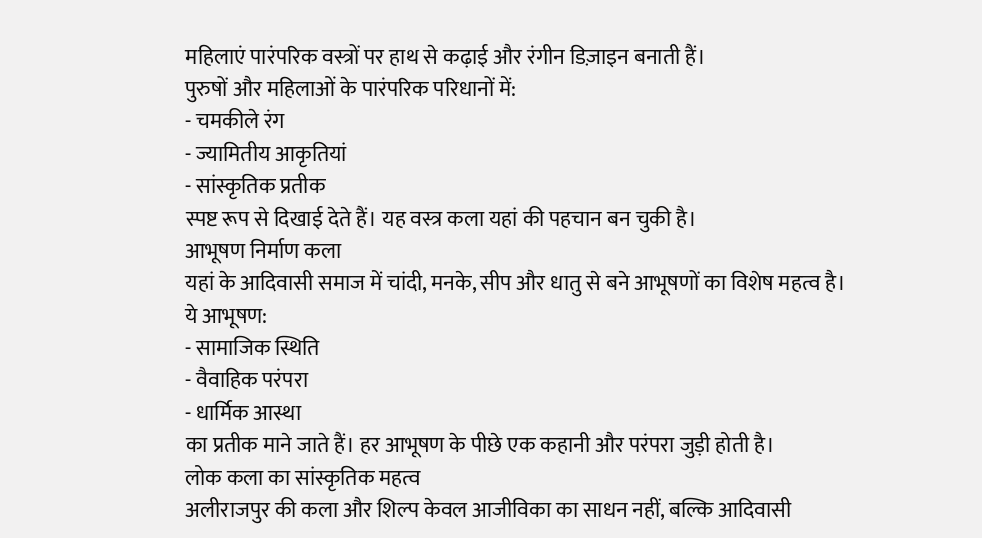महिलाएं पारंपरिक वस्त्रों पर हाथ से कढ़ाई और रंगीन डिज़ाइन बनाती हैं।
पुरुषों और महिलाओं के पारंपरिक परिधानों में:
- चमकीले रंग
- ज्यामितीय आकृतियां
- सांस्कृतिक प्रतीक
स्पष्ट रूप से दिखाई देते हैं। यह वस्त्र कला यहां की पहचान बन चुकी है।
आभूषण निर्माण कला
यहां के आदिवासी समाज में चांदी, मनके, सीप और धातु से बने आभूषणों का विशेष महत्व है।
ये आभूषण:
- सामाजिक स्थिति
- वैवाहिक परंपरा
- धार्मिक आस्था
का प्रतीक माने जाते हैं। हर आभूषण के पीछे एक कहानी और परंपरा जुड़ी होती है।
लोक कला का सांस्कृतिक महत्व
अलीराजपुर की कला और शिल्प केवल आजीविका का साधन नहीं, बल्कि आदिवासी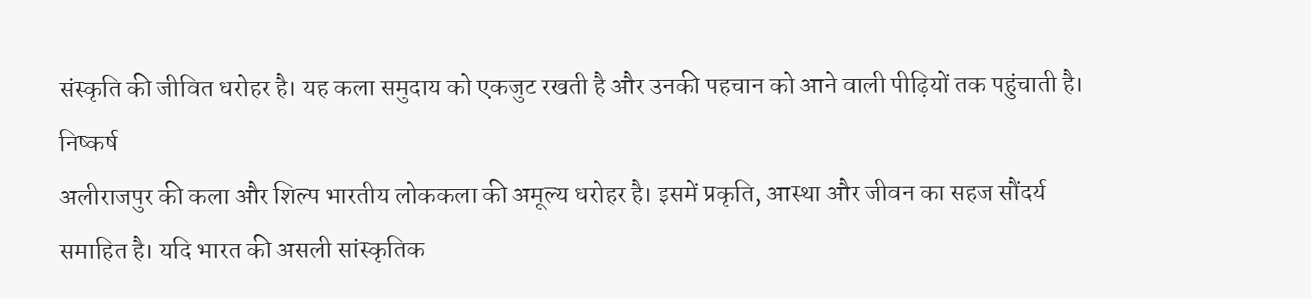संस्कृति की जीवित धरोहर है। यह कला समुदाय को एकजुट रखती है और उनकी पहचान को आने वाली पीढ़ियों तक पहुंचाती है।
निष्कर्ष
अलीराजपुर की कला और शिल्प भारतीय लोककला की अमूल्य धरोहर है। इसमें प्रकृति, आस्था और जीवन का सहज सौंदर्य समाहित है। यदि भारत की असली सांस्कृतिक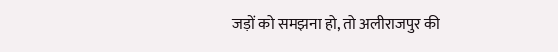जड़ों को समझना हो, तो अलीराजपुर की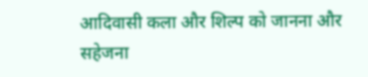आदिवासी कला और शिल्प को जानना और सहेजना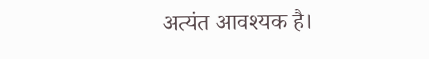अत्यंत आवश्यक है।